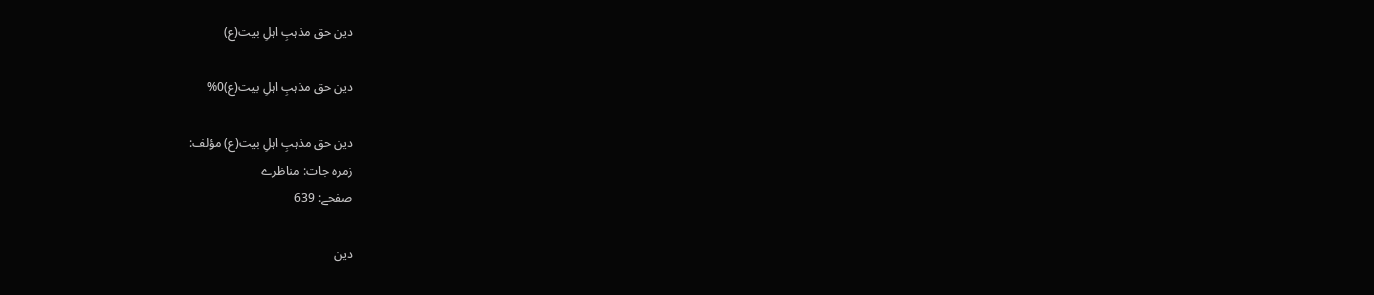دین حق مذہبِ اہلِ بیت(ع)

دین حق مذہبِ اہلِ بیت(ع)0%

دین حق مذہبِ اہلِ بیت(ع) مؤلف:
زمرہ جات: مناظرے
صفحے: 639

دین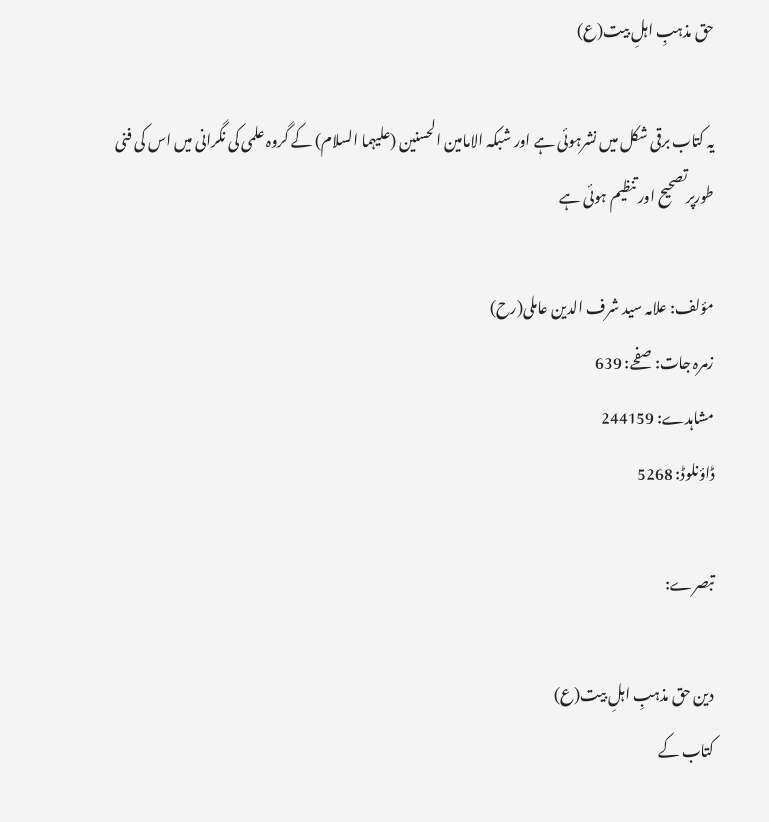حق مذہبِ اہلِ بیت(ع)

یہ کتاب برقی شکل میں نشرہوئی ہے اور شبکہ الامامین الحسنین (علیہما السلام) کے گروہ علمی کی نگرانی میں اس کی فنی طورپرتصحیح اور تنظیم ہوئی ہے

مؤلف: علامہ سید شرف الدین عاملی(رح)
زمرہ جات: صفحے: 639
مشاہدے: 244159
ڈاؤنلوڈ: 5268

تبصرے:

دین حق مذہبِ اہلِ بیت(ع)
کتاب کے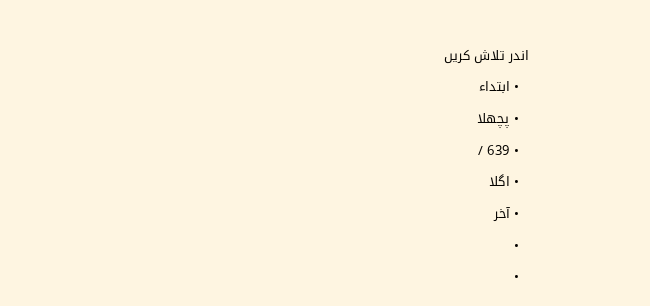اندر تلاش کریں
  • ابتداء
  • پچھلا
  • 639 /
  • اگلا
  • آخر
  •
  •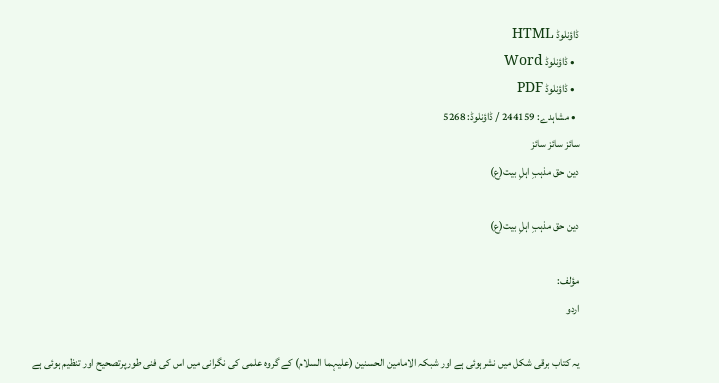ڈاؤنلوڈ HTML
  • ڈاؤنلوڈ Word
  • ڈاؤنلوڈ PDF
  • مشاہدے: 244159 / ڈاؤنلوڈ: 5268
سائز سائز سائز
دین حق مذہبِ اہلِ بیت(ع)

دین حق مذہبِ اہلِ بیت(ع)

مؤلف:
اردو

یہ کتاب برقی شکل میں نشرہوئی ہے اور شبکہ الامامین الحسنین (علیہما السلام) کے گروہ علمی کی نگرانی میں اس کی فنی طورپرتصحیح اور تنظیم ہوئی ہے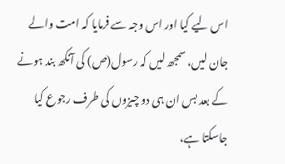اس لیے کیا اور اس وجہ سے فرمایا کہ امت والے جان لیں، سمجھ لیں کہ رسول(ص) کی آنکھ بند ہونے کے بعد بس ان ہی دو چیزوں کی طرف رجوع کیا جاسکتا ہے،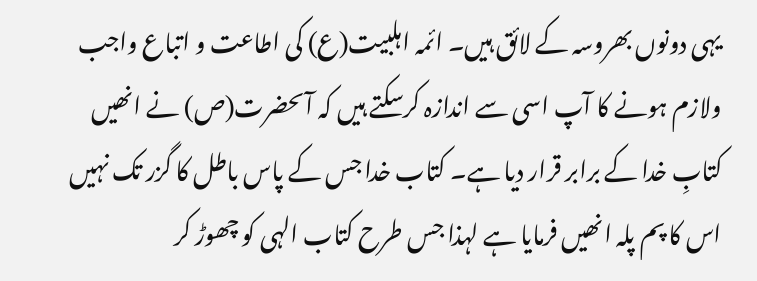یہی دونوں بھروسہ کے لائق ہیں۔ ائمہ اہلبیت(ع) کی اطاعت و اتباع واجب ولازم ہونے کا آپ اسی سے اندازہ کرسکتے ہیں کہ آںحضرت(ص) نے انھیں کتابِ خدا کے برابر قرار دیا ہے۔ کتاب خدا جس کے پاس باطل کا گزر تک نہیں اس کا پم پلہ انھیں فرمایا ہے لہذا جس طرح کتاب الہی کو چھوڑ کر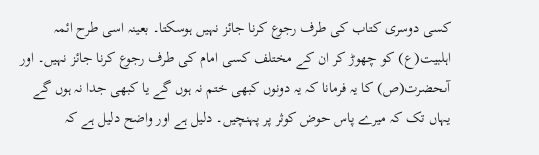کسی دوسری کتاب کی طرف رجوع کرنا جائز نہیں ہوسکتا۔ بعینہ اسی طرح ائمہ اہلبیت(ع) کو چھوڑ کر ان کے مختلف کسی امام کی طرف رجوع کرنا جائز نہیں۔ اور آںحضرت(ص) کا یہ فرمانا کہ یہ دونوں کبھی ختم نہ ہوں گے یا کبھی جدا نہ ہوں گے یہاں تک کہ میرے پاس حوض کوثر پر پہنچیں۔ دلیل ہے اور واضح دلیل ہے کہ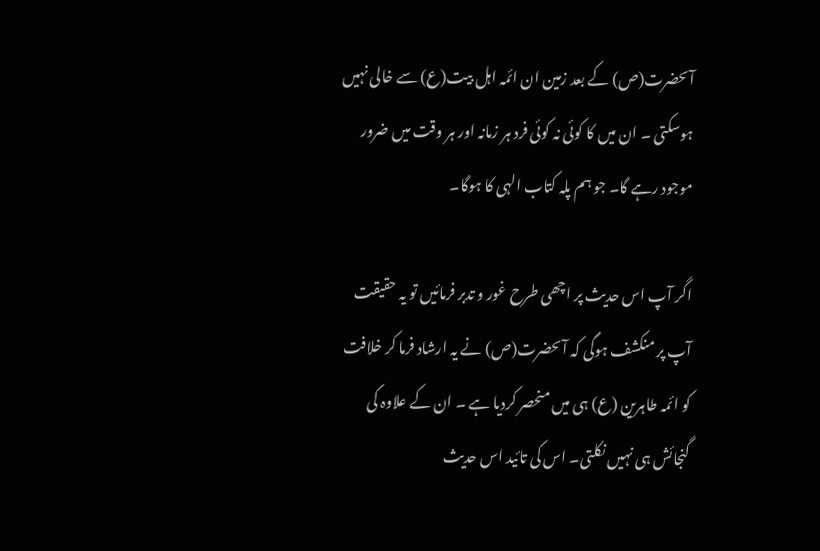آںحضرت(ص) کے بعد زمین ان ائمہ اہل بیت(ع) سے خالی نہیں ہوسکتی ۔ ان میں کا کوئی نہ کوئی فرد ہر زمانہ اور ہر وقت میں ضرور موجود رہے گا۔ جو ہم پلہ کتاب الہی کا ہوگا۔

اگر آپ اس حدیث پر اچھی طرح غور و تدبر فرمائیں تو یہ حقیقت آپ پر منکشف ہوگی کہ آںحضرت(ص) نے یہ ارشاد فرما کر خلافت کو ائمہ طاہرین (ع) ہی میں منحصر کردیا ہے ۔ ان کے علاوہ کی گنجائش ہی نہیں نکلتی۔ اس کی تائید اس حدیث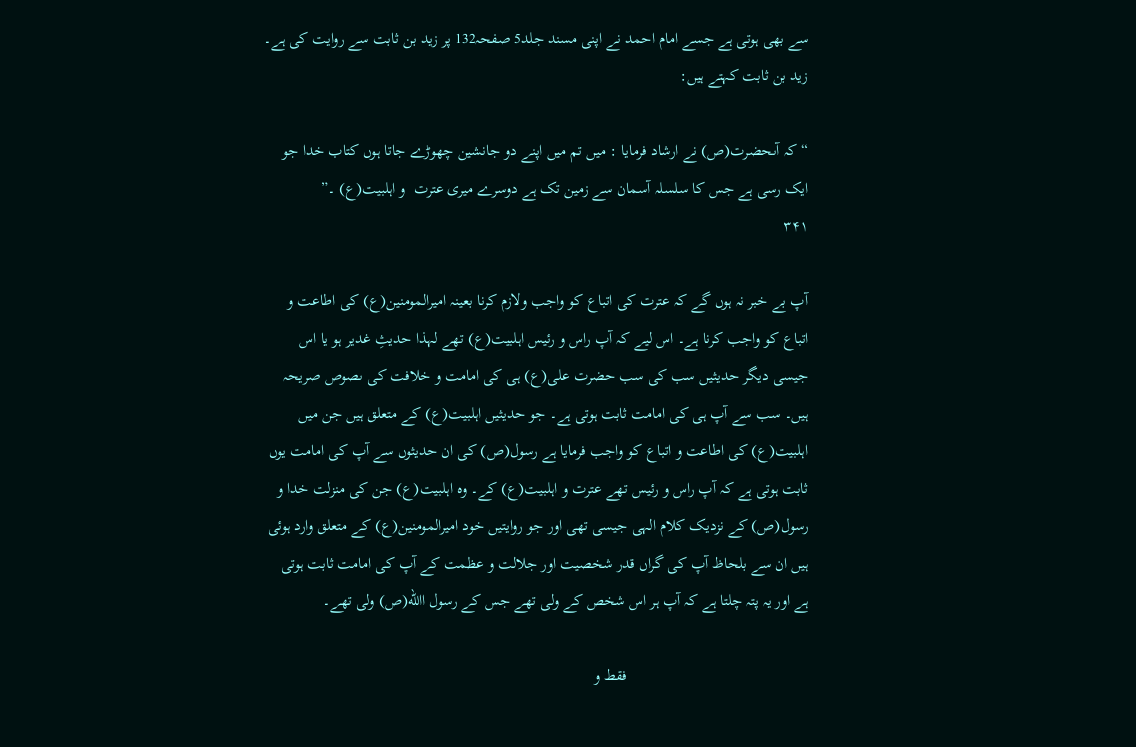سے بھی ہوتی ہے جسے امام احمد نے اپنی مسند جلد5 صفحہ132 پر زید بن ثابت سے روایت کی ہے۔ زید بن ثابت کہتے ہیں:

“ کہ آںحضرت(ص) نے ارشاد فرمایا : میں تم میں اپنے دو جانشین چھوڑے جاتا ہوں کتاب خدا جو ایک رسی ہے جس کا سلسلہ آسمان سے زمین تک ہے دوسرے میری عترت  و اہلبیت(ع) ۔”
۳۴۱

آپ بے خبر نہ ہوں گے کہ عترت کی اتباع کو واجب ولازم کرنا بعینہ امیرالمومنین(ع) کی اطاعت و اتباع کو واجب کرنا ہے۔ اس لیے کہ آپ راس و رئیس اہلبیت(ع) تھے لہذا حدیثِ غدیر ہو یا اس جیسی دیگر حدیثیں سب کی سب حضرت علی(ع) ہی کی امامت و خلافت کی ںصوص صریحہ ہیں۔ سب سے آپ ہی کی امامت ثابت ہوتی ہے۔ جو حدیثیں اہلبیت(ع) کے متعلق ہیں جن میں اہلبیت(ع) کی اطاعت و اتباع کو واجب فرمایا ہے رسول(ص) کی ان حدیثوں سے آپ کی امامت یوں ثابت ہوتی ہے کہ آپ راس و رئیس تھے عترت و اہلبیت(ع) کے۔ وہ اہلبیت(ع) جن کی منزلت خدا و رسول(ص) کے نزدیک کلام الہی جیسی تھی اور جو روایتیں خود امیرالمومنین(ع) کے متعلق وارد ہوئی ہیں ان سے بلحاظ آپ کی گراں قدر شخصیت اور جلالت و عظمت کے آپ کی امامت ثابت ہوتی ہے اور یہ پتہ چلتا ہے کہ آپ ہر اس شخص کے ولی تھے جس کے رسول االله(ص) ولی تھے۔

                                             فقط و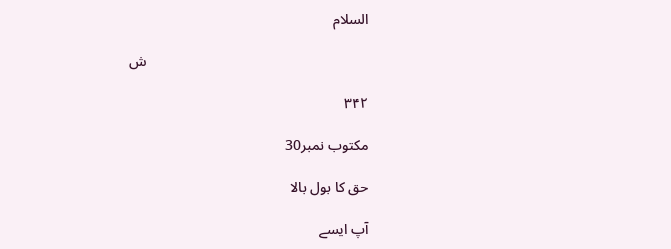السلام

                                                             ش

۳۴۲

مکتوب نمبر30

حق کا بول بالا

آپ ایسے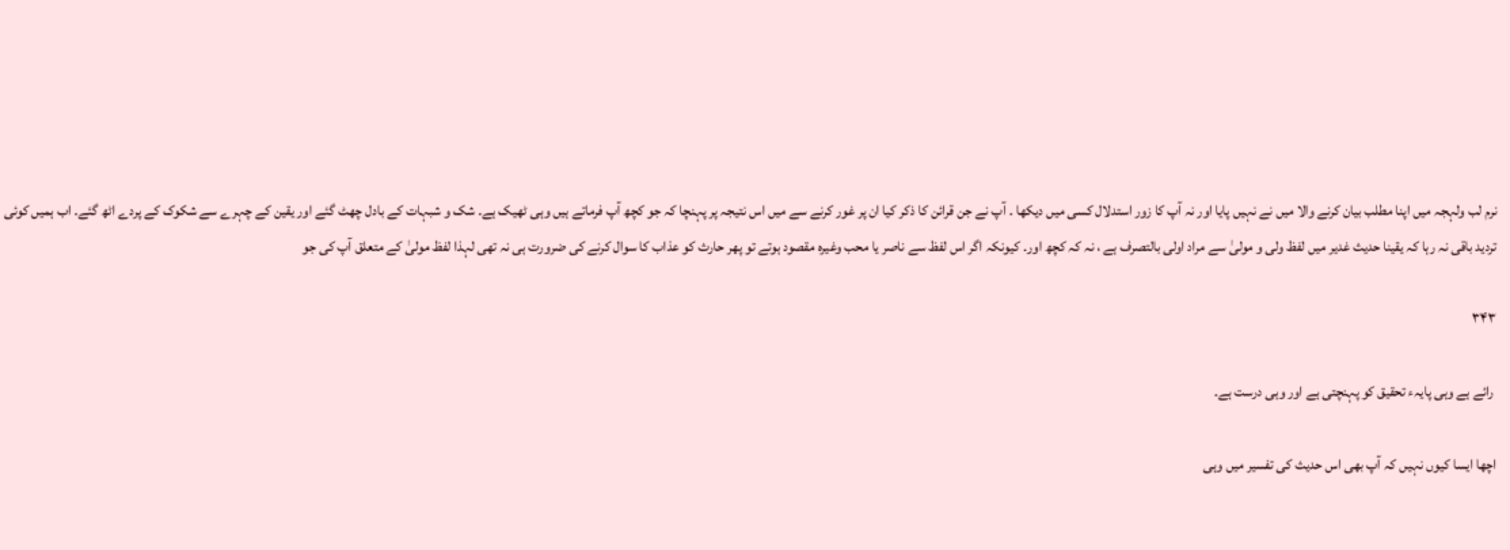نرم لب ولہجہ میں اپنا مطلب بیان کرنے والا میں نے نہیں پایا اور نہ آپ کا زور استدلال کسی میں دیکھا ۔ آپ نے جن قرائن کا ذکر کیا ان پر غور کرنے سے میں اس نتیجہ پر پہنچا کہ جو کچھ آپ فرماتے ہیں وہی ٹھیک ہے۔ شک و شبہات کے بادل چھٹ گئے اور یقین کے چہرے سے شکوک کے پردے اٹھ گئے۔ اب ہمیں کوئی تردید باقی نہ رہا کہ یقینا حدیث غدیر میں لفظ ولی و مولیٰ سے مراد اولی بالتصرف ہے ، نہ کہ کچھ اور۔ کیونکہ اگر اس لفظ سے ناصر یا محب وغیرہ مقصود ہوتے تو پھر حارث کو عذاب کا سوال کرنے کی ضرورت ہی نہ تھی لہذا لفظ مولیٰ کے متعلق آپ کی جو

۳۴۳

 رائے ہے وہی پایہء تحقیق کو پہنچتی ہے اور وہی درست ہے۔

اچھا ایسا کیوں نہیں کہ آپ بھی اس حدیث کی تفسیر میں وہی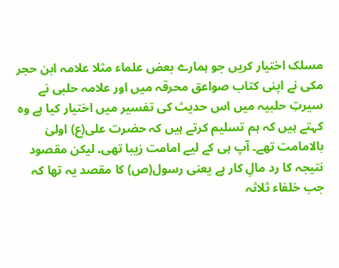مسلک اختیار کریں جو ہمارے بعض علماء مثلا علامہ ابن حجر مکی نے اپنی کتاب صواعق محرقہ میں اور علامہ حلبی نے سیرتِ حلبیہ میں اس حدیث کی تفسیر میں اختیار کیا ہے وہ کہتے ہیں کہ ہم تسلیم کرتے ہیں کہ حضرت علی(ع) اولیٰ بالامامت تھے۔ آپ ہی کے لیے امامت زیبا تھی۔ لیکن مقصود نتیجہ کا رد مالِ کار ہے یعنی رسول(ص) کا مقصد یہ تھا کہ جب خلفاء ثلاثہ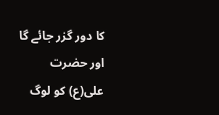کا دور گزر جائے گا اور حضرت علی(ع) کو لوگ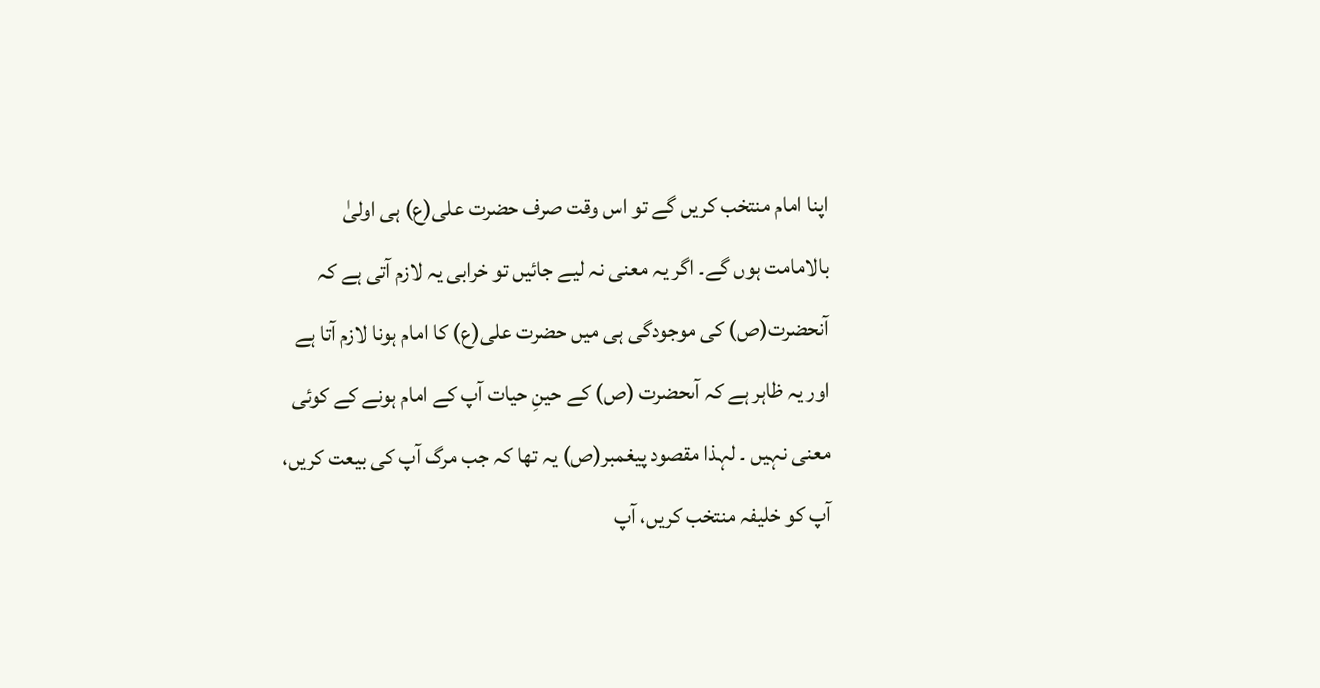اپنا امام منتخب کریں گے تو اس وقت صرف حضرت علی(ع) ہی اولیٰ بالامامت ہوں گے۔ اگر یہ معنی نہ لیے جائیں تو خرابی یہ لازم آتی ہے کہ آنحضرت(ص) کی موجودگی ہی میں حضرت علی(ع) کا امام ہونا لازم آتا ہے اور یہ ظاہر ہے کہ آںحضرت (ص) کے حینِ حیات آپ کے امام ہونے کے کوئی معنی نہیں ۔ لہذا مقصود پیغمبر(ص) یہ تھا کہ جب مرگ آپ کی بیعت کریں، آپ کو خلیفہ منتخب کریں، آپ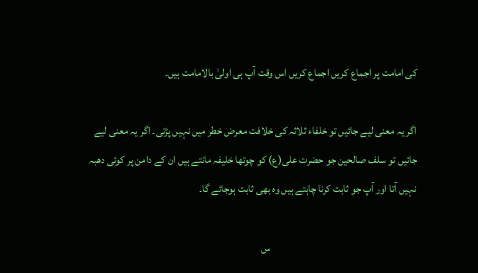کی امامت پر اجماع کریں اجماع کریں اس وقت آپ ہی اولیٰ بالامامت ہیں۔

اگر یہ معنی لیے جائیں تو خلفاء ثلاثہ کی خلافت معرض خطر میں نہیں پڑتی۔ اگر یہ معنی لیے جائیں تو سلف صالحین جو حضرت علی(ع) کو چوتھا خلیفہ مانتے ہیں ان کے دامن پر کوئی دھبہ نہیں آتا اور آپ جو ثابت کرنا چاہتے ہیں وہ بھی ثابت ہوجائے گا۔

                                                                     س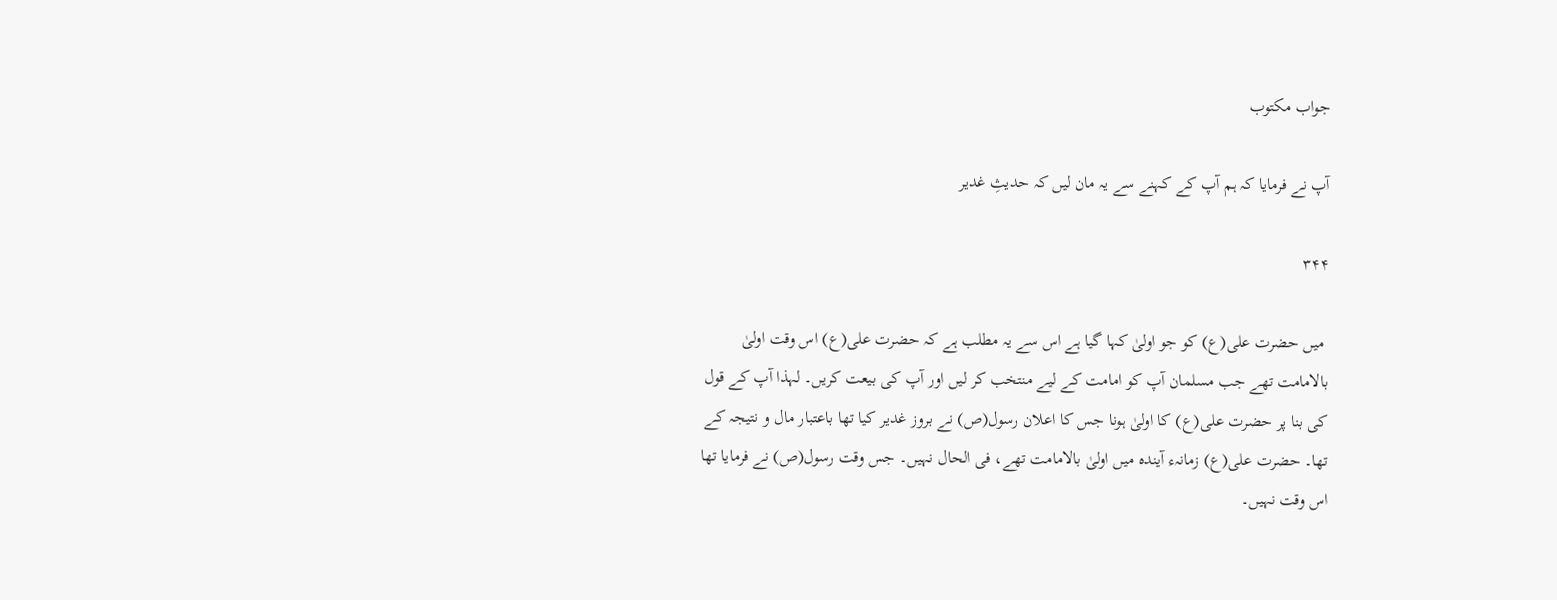جواب مکتوب

آپ نے فرمایا کہ ہم آپ کے کہنے سے یہ مان لیں کہ حدیثِ غدیر

۳۴۴

 میں حضرت علی(ع) کو جو اولیٰ کہا گیا ہے اس سے یہ مطلب ہے کہ حضرت علی(ع) اس وقت اولیٰ بالامامت تھے جب مسلمان آپ کو امامت کے لیے منتخب کر لیں اور آپ کی بیعت کریں۔ لہذا آپ کے قول کی بنا پر حضرت علی(ع) کا اولیٰ ہونا جس کا اعلان رسول(ص) نے بروز غدیر کیا تھا باعتبار مال و نتیجہ کے تھا۔ حضرت علی(ع) زمانہء آیندہ میں اولیٰ بالامامت تھے، فی الحال نہیں۔ جس وقت رسول(ص) نے فرمایا تھا اس وقت نہیں۔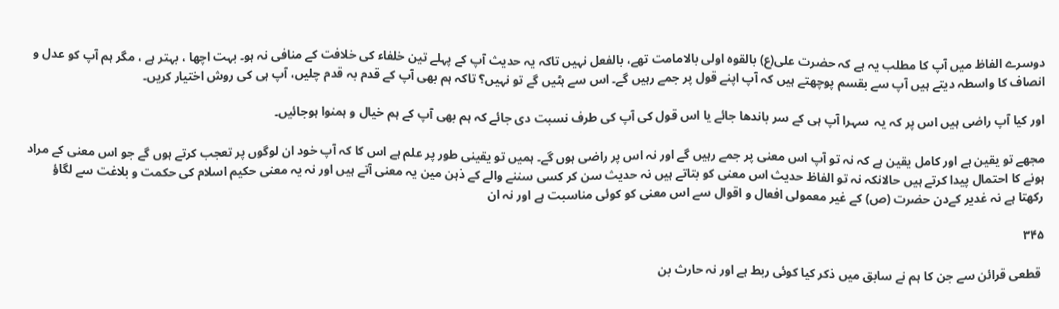دوسرے الفاظ میں آپ کا مطلب یہ ہے کہ حضرت علی(ع) بالقوہ اولی بالامامت تھے، بالفعل نہیں تاکہ یہ حدیث آپ کے پہلے تین خلفاء کی خلافت کے منافی نہ ہو۔ بہت اچھا ، بہتر ہے ، مگر ہم آپ کو عدل و انصاف کا واسطہ دیتے ہیں آپ سے بقسم پوچھتے ہیں کہ آپ اپنے قول پر جمے رہیں گے۔ اس سے ہٹیں گے تو نہیں؟ تاکہ ہم بھی آپ کے قدم بہ قدم چلیں، آپ ہی کی روش اختیار کریں۔

اور کیا آپ راضی ہیں اس پر کہ یہ  سہرا آپ ہی کے سر باندھا جائے یا اس قول کی آپ کی طرف نسبت دی جائے کہ ہم بھی آپ کے ہم خیال و ہمنوا ہوجائیں۔

مجھے تو یقین ہے اور کامل یقین ہے کہ نہ تو آپ اس معنی پر جمے رہیں گے اور نہ اس پر راضی ہوں گے۔ ہمیں تو یقینی طور پر علم ہے اس کا کہ آپ خود ان لوگوں پر تعجب کرتے ہوں گے جو اس معنی کے مراد ہونے کا احتمال پیدا کرتے ہیں حالانکہ نہ تو الفاظ حدیث اس معنی کو بتاتے ہیں نہ حدیث سن کر کسی سننے والے کے ذہن مین یہ معنی آتے ہیں اور نہ یہ معنی حکیم اسلام کی حکمت و بلاغت سے لگاؤ رکھتا ہے نہ غدیر کےدن حضرت (ص) کے غیر معمولی افعال و اقوال سے اس معنی کو کوئی مناسبت ہے اور نہ ان

۳۴۵

 قطعی قرائن سے جن کا ہم نے سابق میں ذکر کیا کوئی ربط ہے اور نہ حارث بن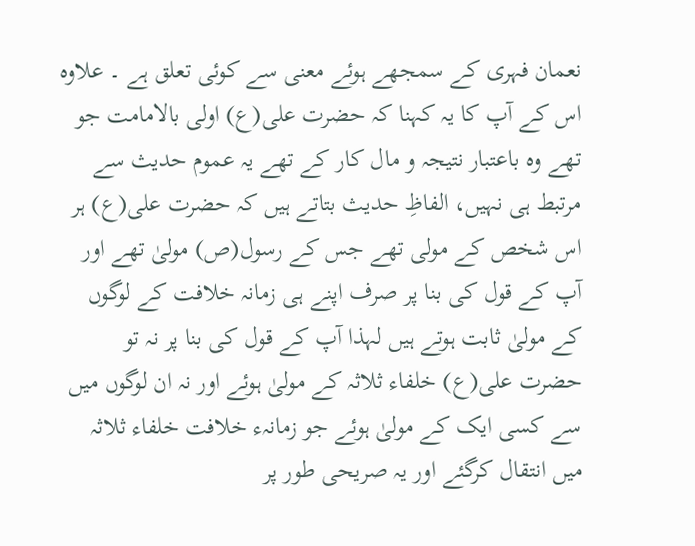نعمان فہری کے سمجھے ہوئے معنی سے کوئی تعلق ہے ۔ علاوہ اس کے آپ کا یہ کہنا کہ حضرت علی(ع) اولی بالامامت جو تھے وہ باعتبار نتیجہ و مال کار کے تھے یہ عموم حدیث سے مرتبط ہی نہیں، الفاظِ حدیث بتاتے ہیں کہ حضرت علی(ع) ہر اس شخص کے مولی تھے جس کے رسول(ص) مولیٰ تھے اور آپ کے قول کی بنا پر صرف اپنے ہی زمانہ خلافت کے لوگوں کے مولیٰ ثابت ہوتے ہیں لہذا آپ کے قول کی بنا پر نہ تو حضرت علی(ع) خلفاء ثلاثہ کے مولیٰ ہوئے اور نہ ان لوگوں میں سے کسی ایک کے مولیٰ ہوئے جو زمانہء خلافت خلفاء ثلاثہ میں انتقال کرگئے اور یہ صریحی طور پر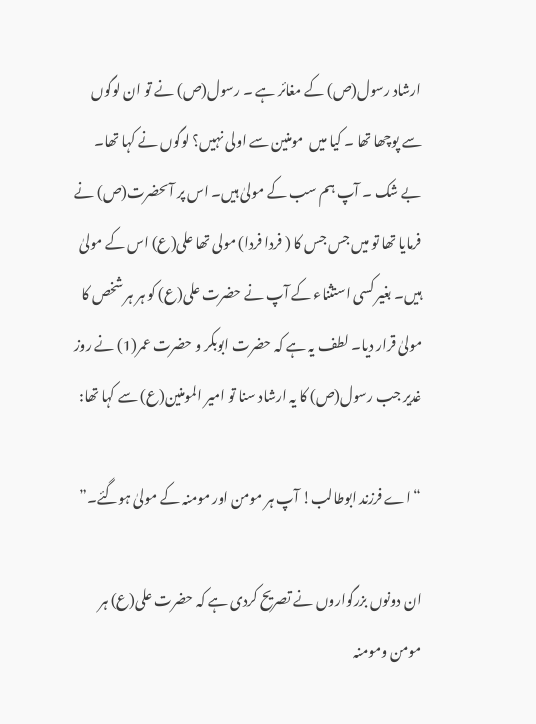ارشاد رسول(ص) کے مغائر ہے ۔ رسول(ص) نے تو ان لوگوں سے پوچھا تھا ۔ کیا میں  مومنین سے اولی نہیں؟ لوگوں نے کہا تھا۔ بے شک ۔ آپ ہم سب کے مولیٰ ہیں۔ اس پر آںحضرت(ص) نے فرمایا تھا تو میں جس جس کا ( فردا فردا) مولی تھا علی(ع) اس کے مولیٰ ہیں۔ بغیر کسی استثناء کے آپ نے حضرت علی(ع) کو ہر ہر شخص کا مولیٰ قرار دیا۔ لطف یہ ہے کہ حضرت ابوبکر و حضرت عمر(1) نے روز غدیر جب رسول(ص) کا یہ ارشاد سنا تو امیر المومنین(ع) سے کہا تھا:

“ اے فرزند ابوطالب! آپ ہر مومن اور مومنہ کے مولیٰ ہوگئے۔”

ان دونوں بزرگواروں نے تصریح کردی ہے کہ حضرت علی(ع) ہر مومن ومومنہ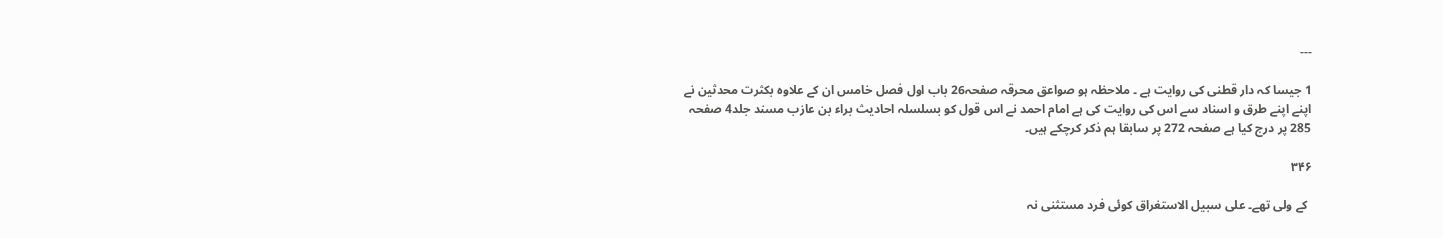---

1 جیسا کہ دار قطنی کی روایت ہے ۔ ملاحظہ ہو صواعق محرقہ صفحہ26 باب اول فصل خامس ان کے علاوہ بکثرت محدثین نے اپنے اپنے طرق و اسناد سے اس کی روایت کی ہے امام احمد نے اس قول کو بسلسلہ احادیث براء بن عازب مسند جلد4 صفحہ 285 پر درج کیا ہے صفحہ 272 پر سابقا ہم ذکر کرچکے ہیں۔

۳۴۶

 کے ولی تھے۔ علی سبیل الاستغراق کوئی فرد مستثنی نہ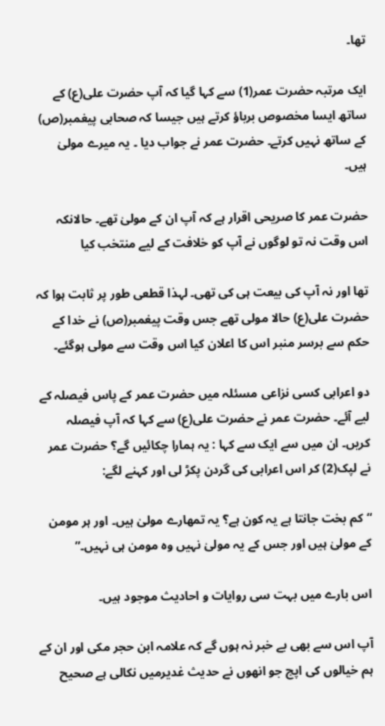تھا۔

ایک مرتبہ حضرت عمر(1) سے کہا گیا کہ آپ حضرت علی(ع) کے ساتھ ایسا مخصوص برباؤ کرتے ہیں جیسا کہ صحابی پیغمبر(ص) کے ساتھ نہیں کرتے۔ حضرت عمر نے جواب دیا ۔ یہ میرے مولیٰ ہیں۔

حضرت عمر کا صریحی اقرار ہے کہ آپ ان کے مولیٰ تھے۔ حالانکہ اس وقت نہ تو لوگوں نے آپ کو خلافت کے لیے منتخب کیا

تھا اور نہ آپ کی بیعت ہی کی تھی۔ لہذا قطعی طور پر ثابت ہوا کہ حضرت علی(ع) حالا مولی تھے جس وقت پیغمبر(ص) نے خدا کے حکم سے برسر منبر اس کا اعلان کیا اس وقت سے مولی ہوگئے۔

دو اعرابی کسی نزاعی مسئلہ میں حضرت عمر کے پاس فیصلہ کے لیے آئے۔ حضرت عمر نے حضرت علی(ع) سے کہا کہ آپ فیصلہ کریں۔ ان میں سے ایک سے کہا : یہ ہمارا چکائیں گے؟ حضرت عمر نے لپک(2) کر اس اعرابی کی گردن پکڑ لی اور کہنے لگے:

“ کم بخت جانتا ہے یہ کون ہے؟ یہ تمھارے مولیٰ ہیں۔ اور ہر مومن کے مولیٰ ہیں اور جس کے یہ مولیٰ نہیں وہ مومن ہی نہیں۔”

اس بارے میں بہت سی روایات و احادیث موجود ہیں۔

آپ اس سے بھی بے خبر نہ ہوں گے کہ علامہ ابن حجر مکی اور ان کے ہم خیالوں کی اپج جو انھوں نے حدیث غدیرمیں نکالی ہے صحیح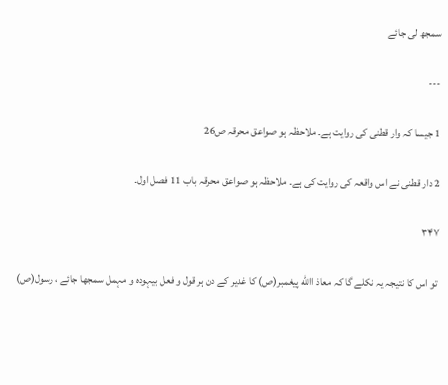سمجھ لی جائے

---

1 جیسا کہ وار قطنی کی روایت ہے۔ ملاحظہ ہو صواعق محرقہ ص26

2 دار قطنی نے اس واقعہ کی روایت کی ہے۔ ملاحظہ ہو صواعق محرقہ باب 11 فصل اول۔

۳۴۷

 تو اس کا نتیجہ یہ نکلے گا کہ معاذ االله پیغمبر(ص) کا غدیر کے دن ہر قول و فعل بیہودہ و مہمل سمجھا جائے ، رسول(ص)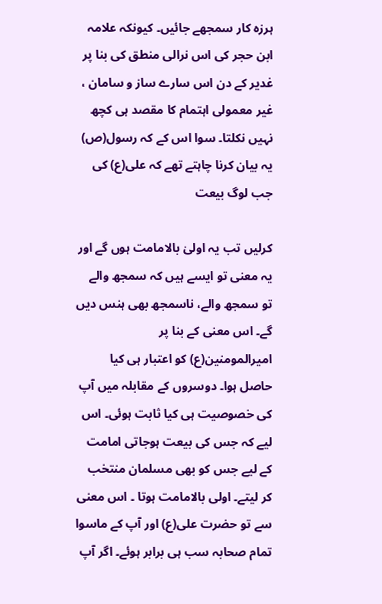ہرزہ کار سمجھے جائیں۔ کیونکہ علامہ ابن حجر کی اس نرالی منطق کی بنا پر غدیر کے دن اس سارے ساز و سامان ، غیر معمولی اہتمام کا مقصد ہی کچھ نہیں نکلتا۔ سوا اس کے کہ رسول(ص) یہ بیان کرنا چاہتے تھے کہ علی(ع) کی جب لوگ بیعت

کرلیں تب یہ اولیٰ بالامامت ہوں گے اور یہ معنی تو ایسے ہیں کہ سمجھ والے تو سمجھ والے، ناسمجھ بھی ہنس دیں گے۔ اس معنی کے بنا پر امیرالمومنین(ع) کو اعتبار ہی کیا حاصل ہوا۔ دوسروں کے مقابلہ میں آپ کی خصوصیت ہی کیا ثابت ہوئی۔ اس لیے کہ جس کی بیعت ہوجاتی امامت کے لیے جس کو بھی مسلمان منتخب کر لیتے۔ اولی بالامامت ہوتا ۔ اس معنی سے تو حضرت علی(ع) اور آپ کے ماسوا تمام صحابہ سب ہی برابر ہوئے۔ اگر آپ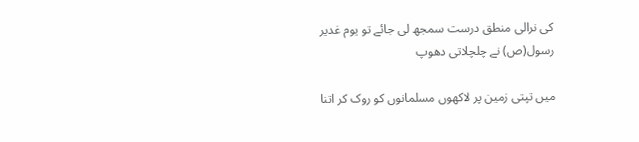کی نرالی منطق درست سمجھ لی جائے تو یوم غدیر رسول(ص) نے چلچلاتی دھوپ

میں تپتی زمین پر لاکھوں مسلمانوں کو روک کر اتنا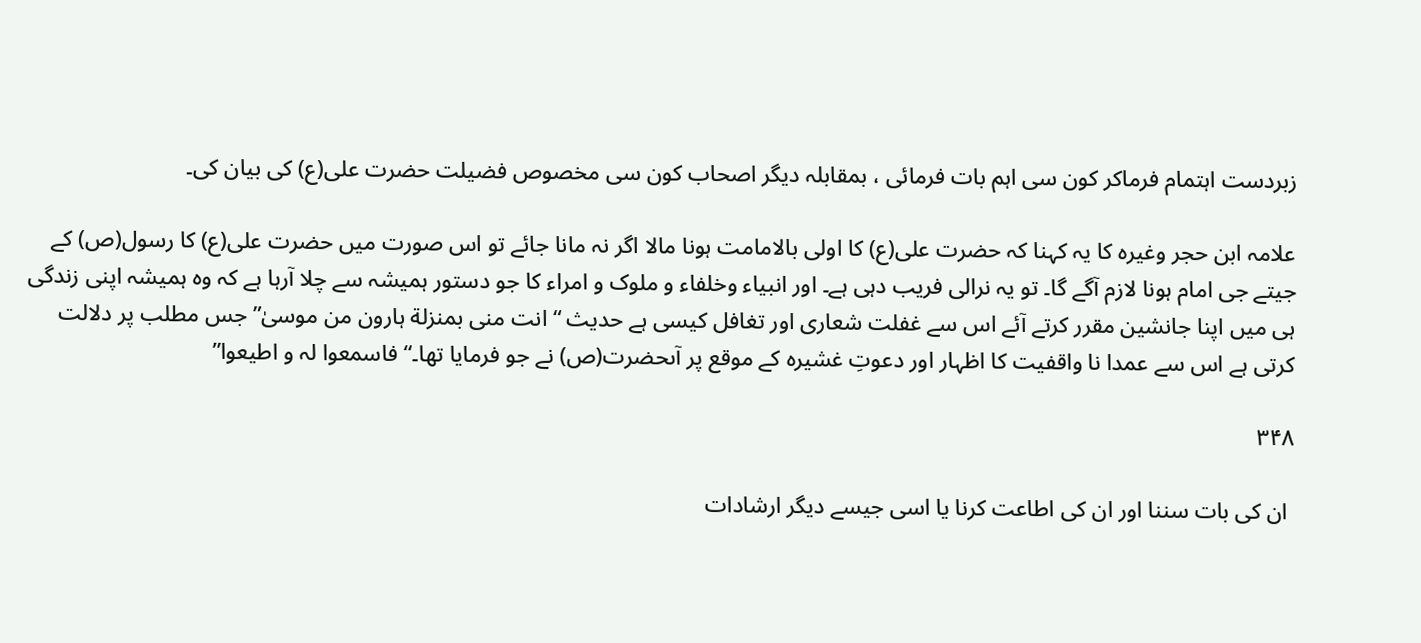زبردست اہتمام فرماکر کون سی اہم بات فرمائی ، بمقابلہ دیگر اصحاب کون سی مخصوص فضیلت حضرت علی(ع) کی بیان کی۔

علامہ ابن حجر وغیرہ کا یہ کہنا کہ حضرت علی(ع) کا اولی بالامامت ہونا مالا اگر نہ مانا جائے تو اس صورت میں حضرت علی(ع) کا رسول(ص) کے جیتے جی امام ہونا لازم آگے گا۔ تو یہ نرالی فریب دہی ہے۔ اور انبیاء وخلفاء و ملوک و امراء کا جو دستور ہمیشہ سے چلا آرہا ہے کہ وہ ہمیشہ اپنی زندگی ہی میں اپنا جانشین مقرر کرتے آئے اس سے غفلت شعاری اور تغافل کیسی ہے حدیث “ انت منی بمنزلة ہارون من موسیٰ” جس مطلب پر دلالت کرتی ہے اس سے عمدا نا واقفیت کا اظہار اور دعوتِ غشیرہ کے موقع پر آںحضرت(ص) نے جو فرمایا تھا۔“ فاسمعوا لہ و اطیعوا”

۳۴۸

 ان کی بات سننا اور ان کی اطاعت کرنا یا اسی جیسے دیگر ارشادات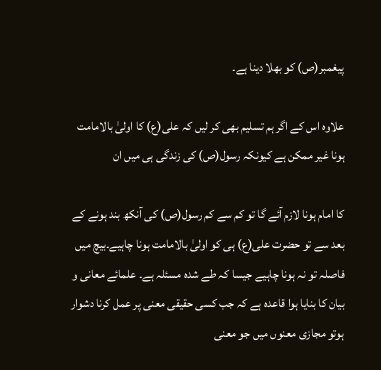پیغمبر(ص) کو بھلا دینا ہے۔

علاوہ اس کے اگر ہم تسلیم بھی کر لیں کہ علی(ع) کا اولیٰ بالامامت ہونا غیر ممکن ہے کیونکہ رسول(ص) کی زندگی ہی میں ان

کا امام ہونا لازم آئے گا تو کم سے کم رسول(ص) کی آنکھ بند ہونے کے بعد سے تو حضرت علی(ع) ہی کو اولیٰ بالامامت ہونا چاہیے۔بیچ میں فاصلہ تو نہ ہونا چاہیے جیسا کہ طے شدہ مسئلہ ہے۔ علمائے معانی و بیان کا بنایا ہوا قاعدہ ہے کہ جب کسی حقیقی معنی پر عمل کرنا دشوار ہوتو مجازی معنوں میں جو معنی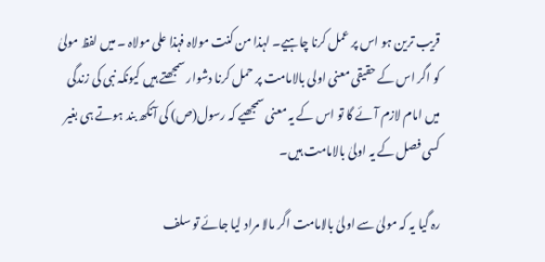قریب ترین ہو اس پر عمل کرنا چاہیے۔ لہذا من کنت مولاہ فہذا علی مولاہ ۔ میں لفظ مولیٰ کو اگر اس کے حقیقی معنی اولی بالامامت پر حمل کرنا دشوار سمجھتے ہیں کیونکہ نبی کی زندگی میں امام لازم آئے گا تو اس کے یہ معنی سمجھیے کہ رسول(ص) کی آنکھ بند ہوتے ہی بغیر کسی فصل کے یہ اولیٰ بالامامت ہیں۔

رہ گیا یہ کہ مولیٰ سے اولیٰ بالامامت اگر مالا مراد لیا جائے تو سلف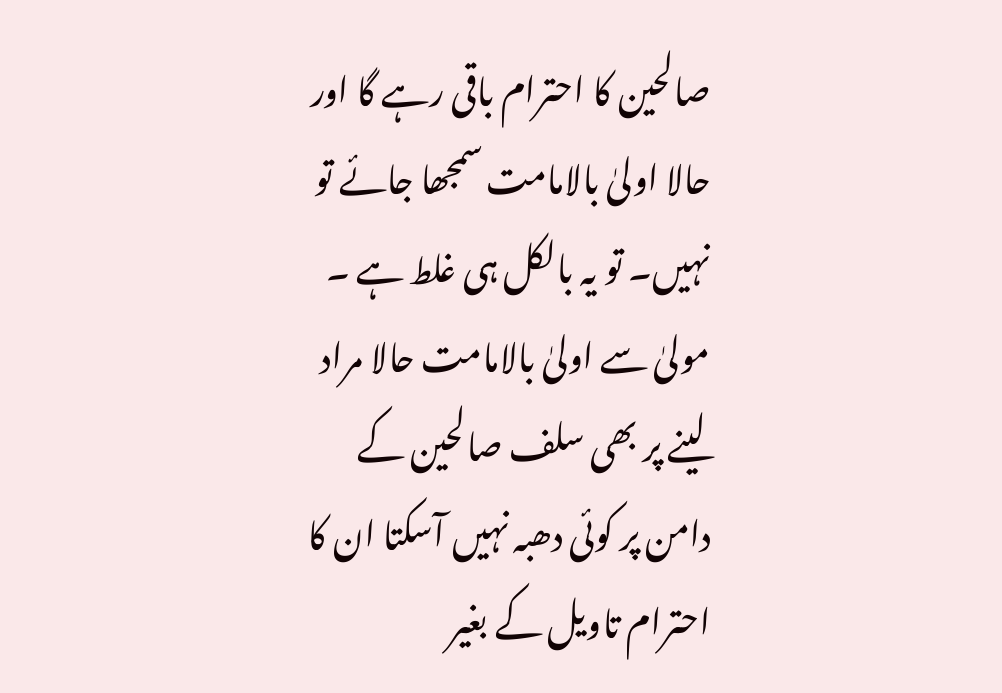صالحین کا احترام باقی رہے گا اور حالا اولیٰ بالامامت سمجھا جائے تو نہیں۔ تو یہ بالکل ہی غلط ہے ۔ مولیٰ سے اولیٰ بالامامت حالا مراد لینے پر بھی سلف صالحین کے دامن پر کوئی دھبہ نہیں آسکتا ان کا احترام تاویل کے بغیر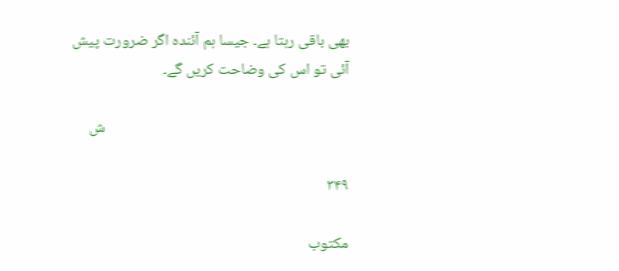بھی باقی رہتا ہے۔ جیسا ہم آئندہ اگر ضرورت پیش آئی تو اس کی وضاحت کریں گے۔

                                                                     ش

۳۴۹

مکتوب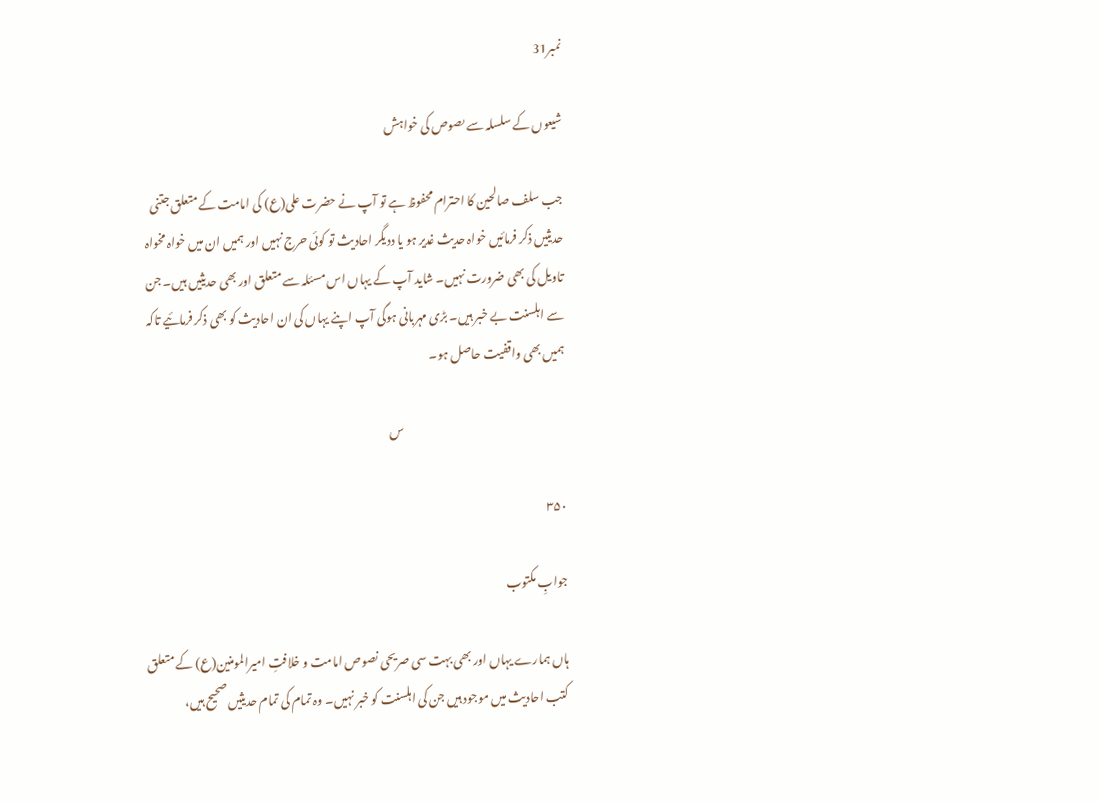نمبر31

شیعوں کے سلسلہ سے ںصوص کی خواہش

جب سلف صالحین کا احترام محفوظ ہے تو آپ نے حضرت علی(ع) کی امامت کے متعلق جتنی حدیثیں ذکر فرمائیں خواہ حدیث غدیر ہو یا ددیگر احادیث تو کوئی حرج نہیں اور ہمیں ان میں خواہ مخواہ تاویل کی بھی ضرورت نہیں۔ شاید آپ کے یہاں اس مسئلہ سے متعلق اور بھی حدیثیں ہیں۔ جن سے اہلسنت بے خبر ہیں۔ بڑی مہربانی ہوگی آپ اپنے یہاں کی ان احادیث کو بھی ذکر فرمائیے تاکہ ہمیں بھی واقفیت حاصل ہو۔

                                                                     س

۳۵۰

جوابِ مکتوب

ہاں ہمارے یہاں اور بھی بہت سی صریحی نصوص امامت و خلافتِ امیرالمومنین(ع) کے متعلق کتب احادیث میں موجود ہیں جن کی اہلسنت کو خبر نہیں۔ وہ تمام کی تمام حدیثیں صحیح ہیں،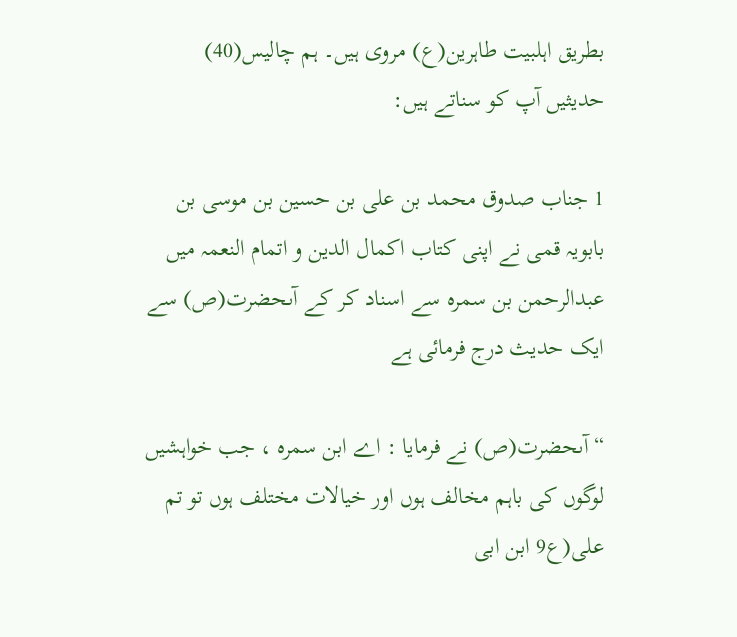بطریق اہلبیت طاہرین(ع) مروی ہیں۔ ہم چالیس(40) حدیثیں آپ کو سناتے ہیں:

1 جناب صدوق محمد بن علی بن حسین بن موسی بن بابویہ قمی نے اپنی کتاب اکمال الدین و اتمام النعمہ میں عبدالرحمن بن سمرہ سے اسناد کر کے آںحضرت(ص) سے ایک حدیث درج فرمائی ہے

“ آںحضرت(ص) نے فرمایا : اے ابن سمرہ ، جب خواہشیں لوگوں کی باہم مخالف ہوں اور خیالات مختلف ہوں تو تم علی(ع9 ابن ابی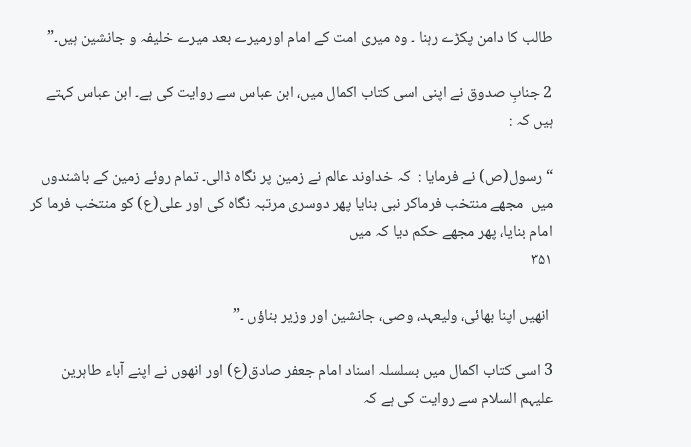طالب کا دامن پکڑے رہنا ۔ وہ میری امت کے امام اورمیرے بعد میرے خلیفہ و جانشین ہیں۔”

2 جنابِ صدوق نے اپنی اسی کتاب اکمال میں، ابن عباس سے روایت کی ہے۔ ابن عباس کہتے ہیں کہ :

“ رسول(ص) نے فرمایا :  کہ خداوند عالم نے زمین پر نگاہ ڈالی۔ تمام روئے زمین کے باشندوں میں  مجھے منتخب فرماکر نبی بنایا پھر دوسری مرتبہ نگاہ کی اور علی(ع) کو منتخب فرما کر امام بنایا، پھر مجھے حکم دیا کہ میں
۳۵۱

 انھیں اپنا بھائی، ولیعہد، وصی، جانشین اور وزیر بناؤں ۔”

3 اسی کتاب اکمال میں بسلسلہ اسناد امام جعفر صادق(ع) اور انھوں نے اپنے آباء طاہرین علیہم السلام سے روایت کی ہے کہ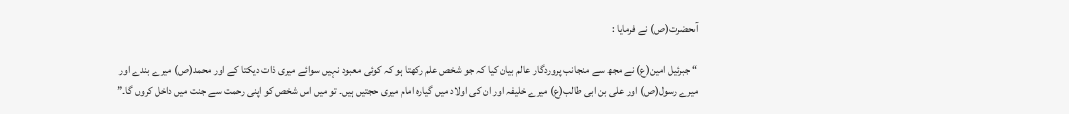آںحضرت(ص) نے فرمایا :

“ جبرئیل امین(ع) نے مجھ سے منجانب پروردگار عالم بیان کیا کہ جو شخص علم رکھتا ہو کہ کوئی معبود نہیں سوائے میری ذات دیکتا کے اور محمد(ص) میرے بندے اور میرے رسول(ص) اور علی بن ابی طالب(ع) میرے خلیفہ اور ان کی اولاد میں گیارہ امام میری حجتیں ہیں۔ تو میں اس شخص کو اپنی رحمت سے جنت میں داخل کروں گا۔”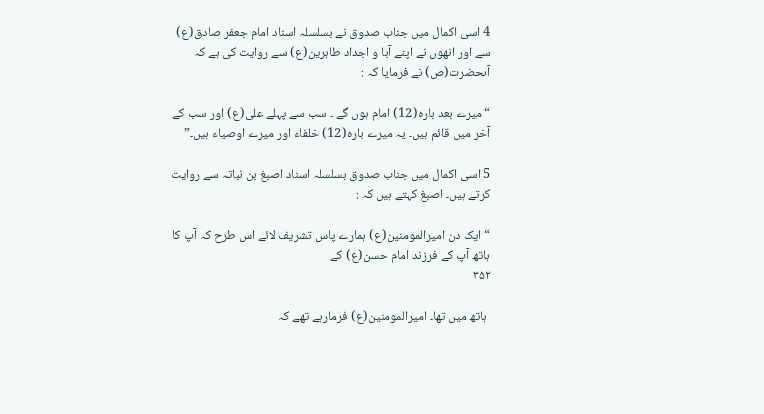4 اسی اکمال میں جناب صدوق نے بسلسلہ اسناد امام جعفر صادق(ع) سے اور انھوں نے اپنے آبا و اجداد طاہرین(ع) سے روایت کی ہے کہ آںحضرت(ص) نے فرمایا کہ :

“ میرے بعد بارہ(12) امام ہوں گے ۔ سب سے پہلے علی(ع) اور سب کے آخر میں قائم ہیں۔ یہ میرے بارہ(12) خلفاء اور میرے اوصیاء ہیں۔”

5 اسی اکمال میں جناب صدوق بسلسلہ اسناد اصبغ بن نباتہ سے روایت کرتے ہیں۔ اصبغ کہتے ہیں کہ :

“ ایک دن امیرالمومنین(ع) ہمارے پاس تشریف لائے اس طرح کہ آپ کا ہاتھ آپ کے فرزند امام حسن(ع) کے
۳۵۲

 ہاتھ میں تھا۔ امیرالمومنین(ع) فرمارہے تھے کہ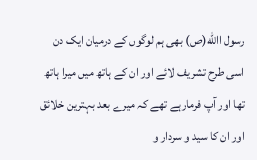رسول االله(ص) بھی ہم لوگوں کے درمیان ایک دن اسی طرح تشریف لائے اور ان کے ہاتھ میں میرا ہاتھ تھا اور آپ فرمارہے تھے کہ میرے بعد بہترین خلائق اور ان کا سید و سردار و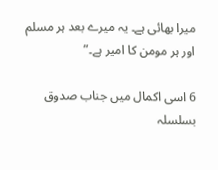میرا بھائی ہے۔ یہ میرے بعد ہر مسلم اور ہر مومن کا امیر ہے۔”

6 اسی اکمال میں جناب صدوق بسلسلہ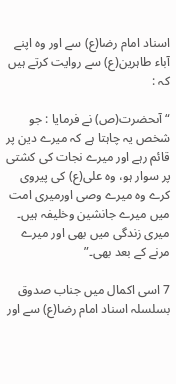اسناد امام رضا(ع) سے اور وہ اپنے آباء طاہرین(ع) سے روایت کرتے ہیں کہ :

“ آںحضرت(ص) نے فرمایا : جو شخص یہ چاہتا ہے کہ میرے دین پر قائم رہے اور میرے نجات کی کشتی پر سوار ہو، وہ علی(ع) کی پیروی کرے وہ میرے وصی اورمیری امت میں میرے جانشین وخلیفہ ہیں۔ میری زندگی میں بھی اور میرے مرنے کے بعد بھی۔”

7 اسی اکمال میں جناب صدوق بسلسلہ اسناد امام رضا(ع) سے اور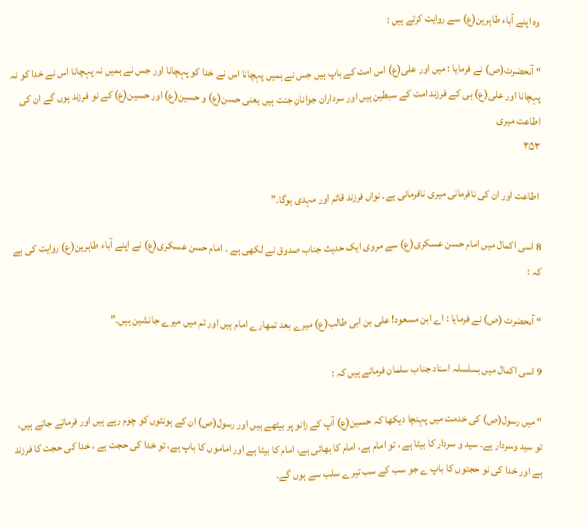وہ اپنے آباء طاہرین(ع) سے روایت کرتے ہیں :

“ آںحضرت(ص) نے فرمایا : میں اور علی(ع) اس امت کے باپ ہیں جس نے ہمیں پہچانا اس نے خدا کو پہچانا اور جس نے ہمیں نہ پہچانا اس نے خدا کو نہ پہچانا اور علی(ع) ہی کے فرزند امت کے سبطین ہیں اور سرداران جوانانِ جنت ہیں یعنی حسن(ع) و حسین(ع) اور حسین(ع) کے نو فرزند ہوں گے ان کی اطاعت میری
۳۵۳

 اطاعت اور ان کی نافرمانی میری نافرمانی ہے۔ نواں فرزند قائم اور مہدی ہوگا۔”

8 اسی اکمال میں امام حسن عسکری(ع) سے مروی ایک حدیث جناب صدوق نے لکھی ہے ۔ امام حسن عسکری(ع) نے اپنے آباء طاہرین(ع) روایت کی ہے کہ :

“ آںحضرت (ص) نے فرمایا : اے ابن مسعود! علی بن ابی طالب(ع) میرے بعد تمھارے امام ہیں اور تم میں میرے جانشین ہیں۔”

9 اسی اکمال میں بسلسلہ اسناد جناب سلمان فرماتے ہیں کہ :

“ میں رسول(ص) کی خدمت میں پہنچا دیکھا کہ حسین(ع) آپ کے زانو پر بیٹھے ہیں اور رسول(ص) ان کے ہونٹوں کو چوم رہے ہیں اور فرماتے جاتے ہیں، تو سید وسردار ہے۔ سید و سردار کا بیٹا ہے ، تو امام ہے، امام کا بھائی ہے، امام کا بیٹا ہے اور اماموں کا باپ ہے، تو خدا کی حجت ہے ، خدا کی حجت کا فرزند ہے اور خدا کی نو حجتوں کا باپ ے جو سب کے سب تیرے سلب سے ہوں گے۔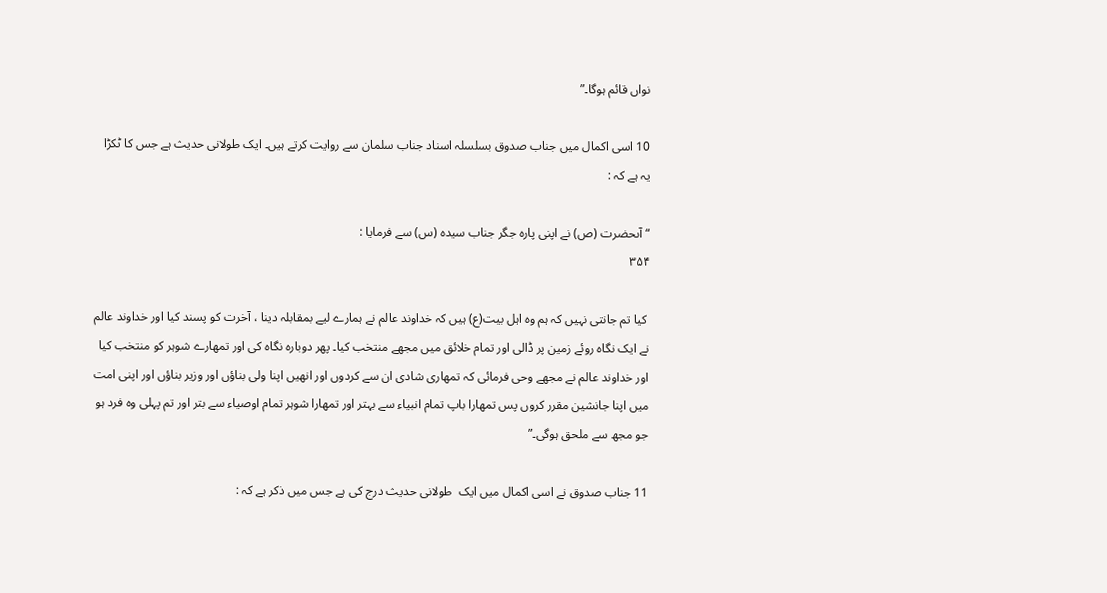نواں قائم ہوگا۔”

10 اسی اکمال میں جناب صدوق بسلسلہ اسناد جناب سلمان سے روایت کرتے ہیں۔ ایک طولانی حدیث ہے جس کا ٹکڑا یہ ہے کہ :

“ آںحضرت (ص) نے اپنی پارہ جگر جناب سیدہ (س) سے فرمایا :
۳۵۴

 کیا تم جانتی نہیں کہ ہم وہ اہل بیت(ع) ہیں کہ خداوند عالم نے ہمارے لیے بمقابلہ دینا ، آخرت کو پسند کیا اور خداوند عالم نے ایک نگاہ روئے زمین پر ڈالی اور تمام خلائق میں مجھے منتخب کیا۔ پھر دوبارہ نگاہ کی اور تمھارے شوہر کو منتخب کیا اور خداوند عالم نے مجھے وحی فرمائی کہ تمھاری شادی ان سے کردوں اور انھیں اپنا ولی بناؤں اور وزیر بناؤں اور اپنی امت میں اپنا جانشین مقرر کروں پس تمھارا باپ تمام انبیاء سے بہتر اور تمھارا شوہر تمام اوصیاء سے بتر اور تم پہلی وہ فرد ہو جو مجھ سے ملحق ہوگی۔”

11 جناب صدوق نے اسی اکمال میں ایک  طولانی حدیث درج کی ہے جس میں ذکر ہے کہ :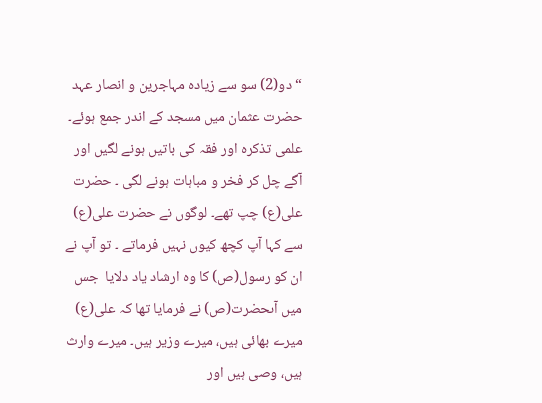“ دو(2) سو سے زیادہ مہاجرین و انصار عہد حضرت عثمان میں مسجد کے اندر جمع ہوئے۔ علمی تذکرہ اور فقہ کی باتیں ہونے لگیں اور آگے چل کر فخر و مباہات ہونے لگی ۔ حضرت علی(ع) چپ تھے۔ لوگوں نے حضرت علی(ع) سے کہا آپ کچھ کیوں نہیں فرماتے ۔ تو آپ نے ان کو رسول(ص) کا وہ ارشاد یاد دلایا  جس میں آںحضرت(ص) نے فرمایا تھا کہ علی(ع) میرے بھائی ہیں، میرے وزیر ہیں۔ میرے وارث ہیں، وصی ہیں اور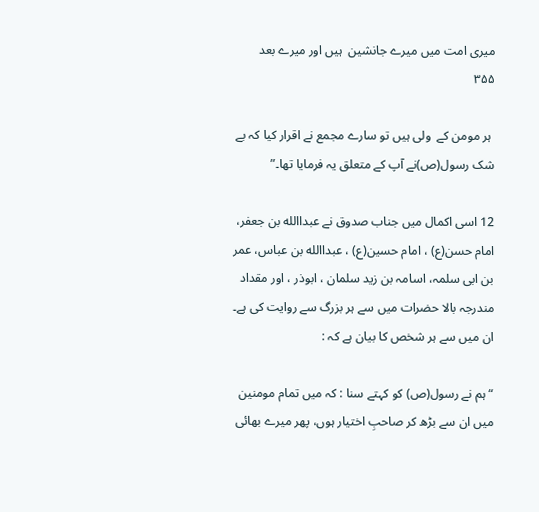میری امت میں میرے جانشین  ہیں اور میرے بعد
۳۵۵

 ہر مومن کے  ولی ہیں تو سارے مجمع نے اقرار کیا کہ بے شک رسول(ص)نے آپ کے متعلق یہ فرمایا تھا۔”

12 اسی اکمال میں جناب صدوق نے عبداالله بن جعفر، امام حسن(ع) ، امام حسین(ع) ، عبداالله بن عباس، عمر بن ابی سلمہ، اسامہ بن زید سلمان ، ابوذر ، اور مقداد مندرجہ بالا حضرات میں سے ہر بزرگ سے روایت کی ہے۔ ان میں سے ہر شخص کا بیان ہے کہ :

“ ہم نے رسول(ص) کو کہتے سنا : کہ میں تمام مومنین میں ان سے بڑھ کر صاحبِ اختیار ہوں، پھر میرے بھائی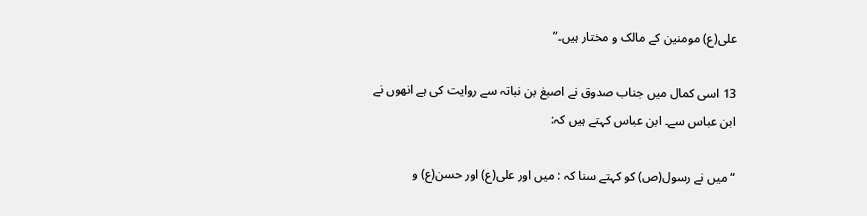علی(ع) مومنین کے مالک و مختار ہیں۔”

13 اسی کمال میں جناب صدوق نے اصبغ بن نباتہ سے روایت کی ہے انھوں نے ابن عباس سے۔ ابن عباس کہتے ہیں کہ:

“ میں نے رسول(ص) کو کہتے سنا کہ : میں اور علی(ع) اور حسن(ع) و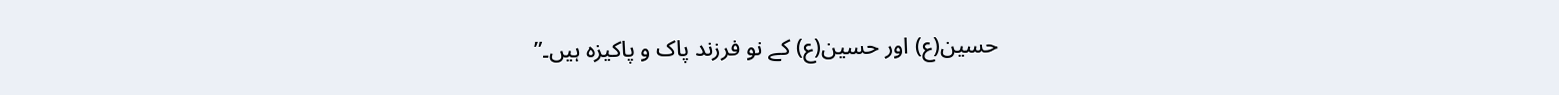حسین(ع) اور حسین(ع) کے نو فرزند پاک و پاکیزہ ہیں۔”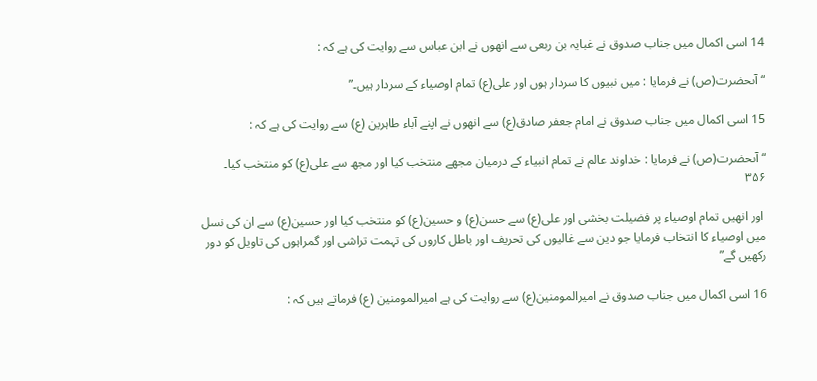14 اسی اکمال میں جناب صدوق نے غبایہ بن ربعی سے انھوں نے ابن عباس سے روایت کی ہے کہ :

“ آںحضرت(ص) نے فرمایا : میں نبیوں کا سردار ہوں اور علی(ع) تمام اوصیاء کے سردار ہیں۔”

15 اسی اکمال میں جناب صدوق نے امام جعفر صادق(ع) سے انھوں نے اپنے آباء طاہرین (ع) سے روایت کی ہے کہ :

“ آںحضرت(ص) نے فرمایا : خداوند عالم نے تمام انبیاء کے درمیان مجھے منتخب کیا اور مجھ سے علی(ع) کو منتخب کیا۔
۳۵۶

 اور انھیں تمام اوصیاء پر فضیلت بخشی اور علی(ع) سے حسن(ع) و حسین(ع) کو منتخب کیا اور حسین(ع) سے ان کی نسل میں اوصیاء کا انتخاب فرمایا جو دین سے غالیوں کی تحریف اور باطل کاروں کی تہمت تراشی اور گمراہوں کی تاویل کو دور رکھیں گے”

16 اسی اکمال میں جناب صدوق نے امیرالمومنین(ع) سے روایت کی ہے امیرالمومنین (ع) فرماتے ہیں کہ :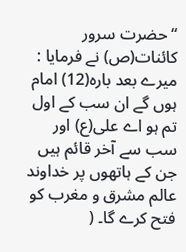“ حضرت سرور کائنات(ص) نے فرمایا : میرے بعد بارہ(12) امام ہوں گے ان سب کے اول تم ہو اے علی(ع) اور سب سے آخر قائم ہیں جن کے ہاتھوں پر خداوند عالم مشرق و مغرب کو فتح کرے گا۔ (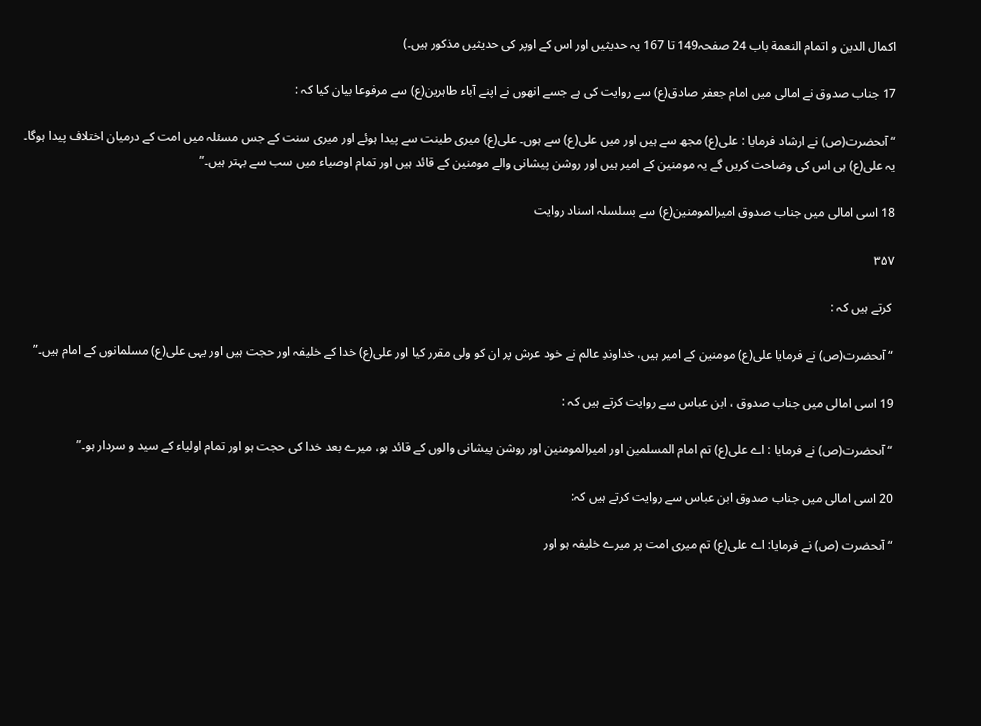اکمال الدین و اتمام النعمة باب 24 صفحہ149 تا 167 یہ حدیثیں اور اس کے اوپر کی حدیثیں مذکور ہیں۔)

17 جناب صدوق نے امالی میں امام جعفر صادق(ع) سے روایت کی ہے جسے انھوں نے اپنے آباء طاہرین(ع) سے مرفوعا بیان کیا کہ :

“ آںحضرت(ص) نے ارشاد فرمایا : علی(ع) مجھ سے ہیں اور میں علی(ع) سے ہوں۔ علی(ع) میری طینت سے پیدا ہوئے اور میری سنت کے جس مسئلہ میں امت کے درمیان اختلاف پیدا ہوگا۔ یہ علی(ع) ہی اس کی وضاحت کریں گے یہ مومنین کے امیر ہیں اور روشن پیشانی والے مومنین کے قائد ہیں اور تمام اوصیاء میں سب سے بہتر ہیں۔”

18 اسی امالی میں جناب صدوق امیرالمومنین(ع) سے بسلسلہ اسناد روایت

۳۵۷

 کرتے ہیں کہ :

“ آںحضرت(ص) نے فرمایا علی(ع) مومنین کے امیر ہیں، خداوندِ عالم نے خود عرش پر ان کو ولی مقرر کیا اور علی(ع) خدا کے خلیفہ اور حجت ہیں اور یہی علی(ع) مسلمانوں کے امام ہیں۔”

19 اسی امالی میں جناب صدوق ، ابن عباس سے روایت کرتے ہیں کہ :

“ آںحضرت(ص) نے فرمایا : اے علی(ع) تم امام المسلمین اور امیرالمومنین اور روشن پیشانی والوں کے قائد ہو، میرے بعد خدا کی حجت ہو اور تمام اولیاء کے سید و سردار ہو۔”

20 اسی امالی میں جناب صدوق ابن عباس سے روایت کرتے ہیں کہ:

“ آںحضرت (ص) نے فرمایا: اے علی(ع) تم میری امت پر میرے خلیفہ ہو اور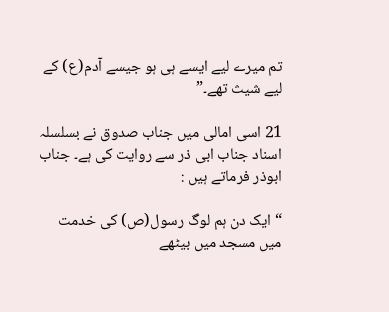تم میرے لیے ایسے ہی ہو جیسے آدم(ع) کے لیے شیث تھے۔”

21 اسی امالی میں جناب صدوق نے بسلسلہ اسناد جناب ابی ذر سے روایت کی ہے۔ جناب ابوذر فرماتے ہیں :

“ ایک دن ہم لوگ رسول(ص) کی خدمت میں مسجد میں بیٹھے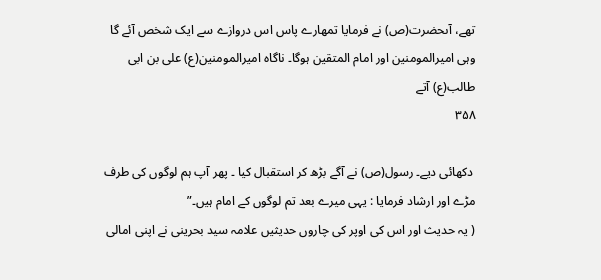تھے، آںحضرت(ص) نے فرمایا تمھارے پاس اس دروازے سے ایک شخص آئے گا وہی امیرالمومنین اور امام المتقین ہوگا۔ ناگاہ امیرالمومنین(ع) علی بن ابی طالب(ع) آتے
۳۵۸

 دکھائی دیے۔ رسول(ص) نے آگے بڑھ کر استقبال کیا ۔ پھر آپ ہم لوگوں کی طرف مڑے اور ارشاد فرمایا : یہی میرے بعد تم لوگوں کے امام ہیں۔”
( یہ حدیث اور اس کی اوپر کی چاروں حدیثیں علامہ سید بحرینی نے اپنی امالی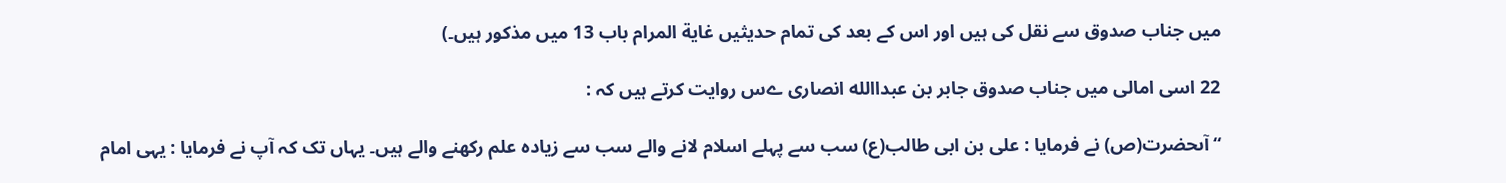میں جناب صدوق سے نقل کی ہیں اور اس کے بعد کی تمام حدیثیں غایة المرام باب 13 میں مذکور ہیں۔)

22 اسی امالی میں جناب صدوق جابر بن عبداالله انصاری ےس روایت کرتے ہیں کہ :

“ آںحضرت(ص) نے فرمایا : علی بن ابی طالب(ع) سب سے پہلے اسلام لانے والے سب سے زیادہ علم رکھنے والے ہیں۔ یہاں تک کہ آپ نے فرمایا : یہی امام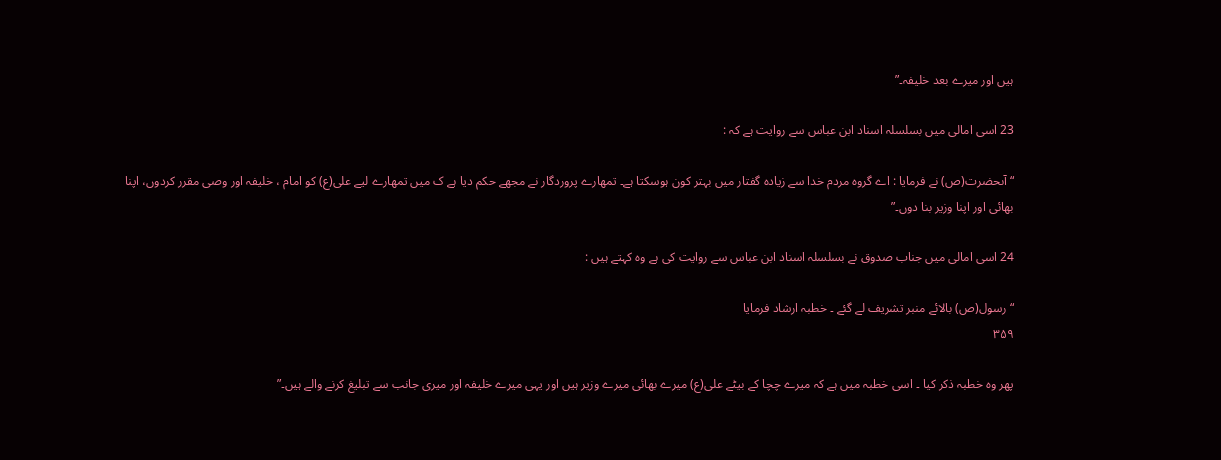ہیں اور میرے بعد خلیفہ۔”

23 اسی امالی میں بسلسلہ اسناد ابن عباس سے روایت ہے کہ :

“ آںحضرت(ص) نے فرمایا : اے گروہ مردم خدا سے زیادہ گفتار میں بہتر کون ہوسکتا ہے۔ تمھارے پروردگار نے مجھے حکم دیا ہے ک میں تمھارے لیے علی(ع) کو امام ، خلیفہ اور وصی مقرر کردوں، اپنا بھائی اور اپنا وزیر بنا دوں۔”

24 اسی امالی میں جناب صدوق نے بسلسلہ اسناد ابن عباس سے روایت کی ہے وہ کہتے ہیں :

“ رسول(ص) بالائے منبر تشریف لے گئے ۔ خطبہ ارشاد فرمایا
۳۵۹

پھر وہ خطبہ ذکر کیا ۔ اسی خطبہ میں ہے کہ میرے چچا کے بیٹے علی(ع) میرے بھائی میرے وزیر ہیں اور یہی میرے خلیفہ اور میری جانب سے تبلیغ کرنے والے ہیں۔”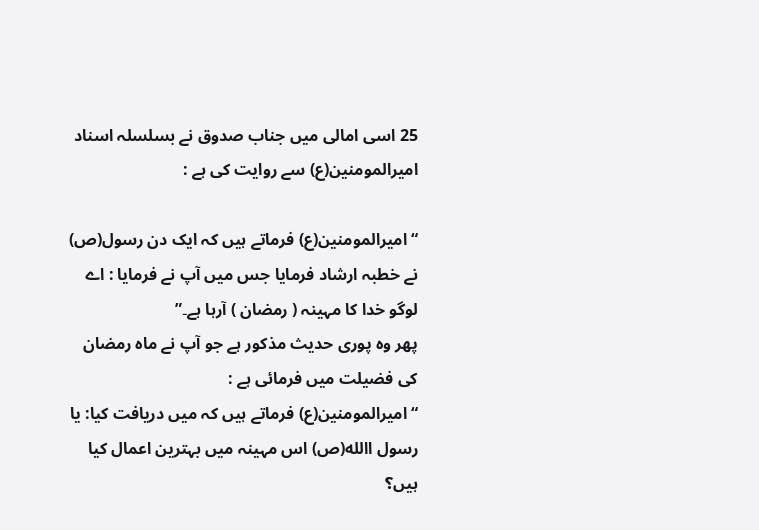25 اسی امالی میں جناب صدوق نے بسلسلہ اسناد امیرالمومنین(ع) سے روایت کی ہے :

“ امیرالمومنین(ع) فرماتے ہیں کہ ایک دن رسول(ص) نے خطبہ ارشاد فرمایا جس میں آپ نے فرمایا : اے لوگو خدا کا مہینہ ( رمضان ) آرہا ہے۔”
پھر وہ پوری حدیث مذکور ہے جو آپ نے ماہ رمضان کی فضیلت میں فرمائی ہے :
“ امیرالمومنین(ع) فرماتے ہیں کہ میں دریافت کیا: یا رسول االله(ص) اس مہینہ میں بہترین اعمال کیا ہیں؟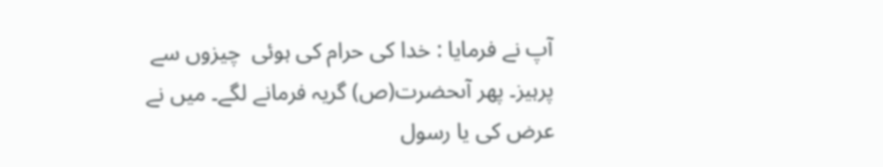آپ نے فرمایا : خدا کی حرام کی ہوئی  چیزوں سے پرہیز۔ پھر آںحضرت(ص) گریہ فرمانے لگے۔ میں نے عرض کی یا رسول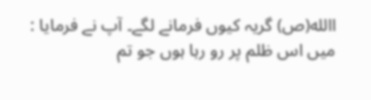االله(ص) گریہ کیوں فرمانے لگے۔ آپ نے فرمایا : میں اس ظلم پر رو رہا ہوں جو تم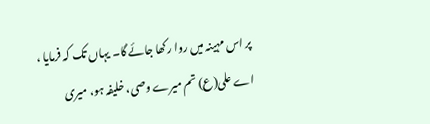پر اس مہینہ میں روا رکھا جائے گا۔ یہاں تک کہ فرمایا ، اے علی(ع) تم میرے وصی، خلیفہ ہو، میری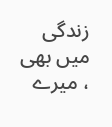زندگی میں بھی ، میرے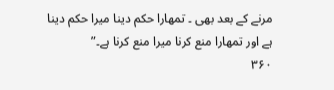مرنے کے بعد بھی ۔ تمھارا حکم دینا میرا حکم دینا ہے اور تمھارا منع کرنا میرا منع کرنا ہے۔”
۳۶۰